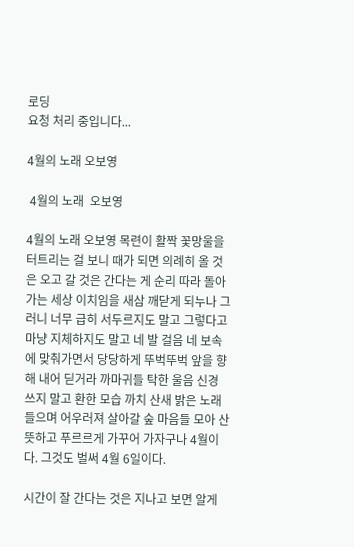로딩
요청 처리 중입니다...

4월의 노래 오보영

 4월의 노래  오보영

4월의 노래 오보영 목련이 활짝 꽃망울을 터트리는 걸 보니 때가 되면 의례히 올 것은 오고 갈 것은 간다는 게 순리 따라 돌아가는 세상 이치임을 새삼 깨닫게 되누나 그러니 너무 급히 서두르지도 말고 그렇다고 마냥 지체하지도 말고 네 발 걸음 네 보속에 맞춰가면서 당당하게 뚜벅뚜벅 앞을 향해 내어 딛거라 까마귀들 탁한 울음 신경 쓰지 말고 환한 모습 까치 산새 밝은 노래 들으며 어우러져 살아갈 숲 마음들 모아 산뜻하고 푸르르게 가꾸어 가자구나 4월이다. 그것도 벌써 4월 6일이다.

시간이 잘 간다는 것은 지나고 보면 알게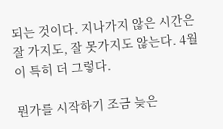되는 것이다. 지나가지 않은 시간은 잘 가지도, 잘 못가지도 않는다. 4월이 특히 더 그렇다.

뭔가를 시작하기 조금 늦은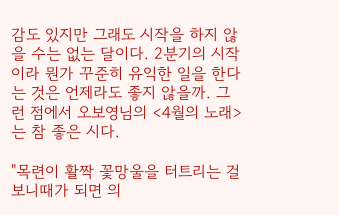감도 있지만 그래도 시작을 하지 않을 수는 없는 달이다. 2분기의 시작이라 뭔가 꾸준히 유익한 일을 한다는 것은 언제라도 좋지 않을까. 그런 점에서 오보영님의 <4월의 노래>는 참 좋은 시다.

"목련이 활짝 꽃망울을 터트리는 걸 보니때가 되면 의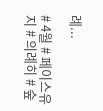례...

# 4월 # 페이스유지 # 의례히 # 숲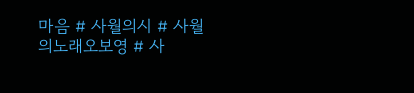마음 # 사월의시 # 사월의노래오보영 # 사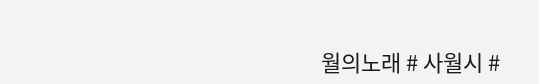월의노래 # 사월시 #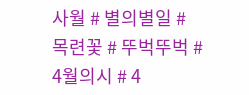사월 # 별의별일 # 목련꽃 # 뚜벅뚜벅 # 4월의시 # 4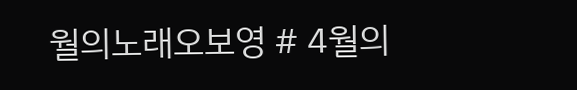월의노래오보영 # 4월의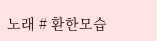노래 # 환한모습